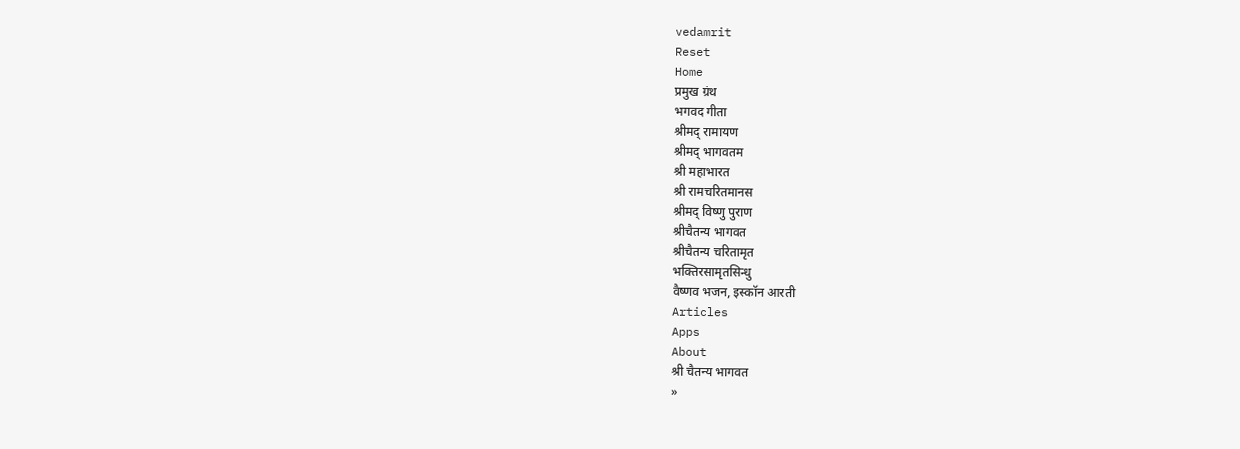vedamrit
Reset
Home
प्रमुख ग्रंथ
भगवद गीता
श्रीमद् रामायण
श्रीमद् भागवतम
श्री महाभारत
श्री रामचरितमानस
श्रीमद् विष्णु पुराण
श्रीचैतन्य भागवत
श्रीचैतन्य चरितामृत
भक्तिरसामृतसिन्धु
वैष्णव भजन, इस्कॉन आरती
Articles
Apps
About
श्री चैतन्य भागवत
»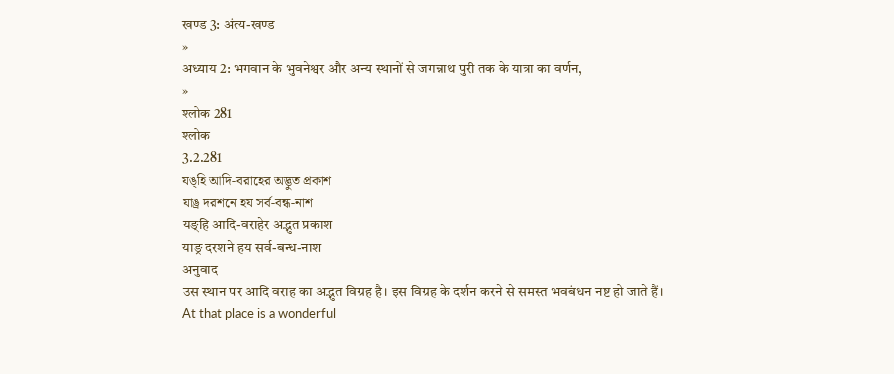खण्ड 3: अंत्य-खण्ड
»
अध्याय 2: भगवान के भुवनेश्वर और अन्य स्थानों से जगन्नाथ पुरी तक के यात्रा का वर्णन,
»
श्लोक 281
श्लोक
3.2.281
যঙ্হি আদি-বরাহের অদ্ভুত প্রকাশ
যাঙ্র দরশনে হয সর্ব-বন্ধ-নাশ
यङ्हि आदि-वराहेर अद्भुत प्रकाश
याङ्र दरशने हय सर्व-बन्ध-नाश
अनुवाद
उस स्थान पर आदि वराह का अद्भुत विग्रह है। इस विग्रह के दर्शन करने से समस्त भवबंधन नष्ट हो जाते हैं।
At that place is a wonderful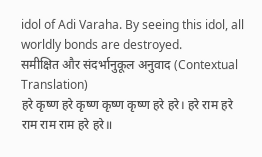idol of Adi Varaha. By seeing this idol, all worldly bonds are destroyed.
समीक्षित और संदर्भानुकूल अनुवाद (Contextual Translation)
हरे कृष्ण हरे कृष्ण कृष्ण कृष्ण हरे हरे। हरे राम हरे राम राम राम हरे हरे॥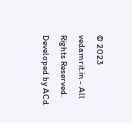© 2023 vedamrit.in - All Rights Reserved. Developed by ACd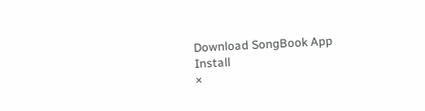Download SongBook App
Install
×